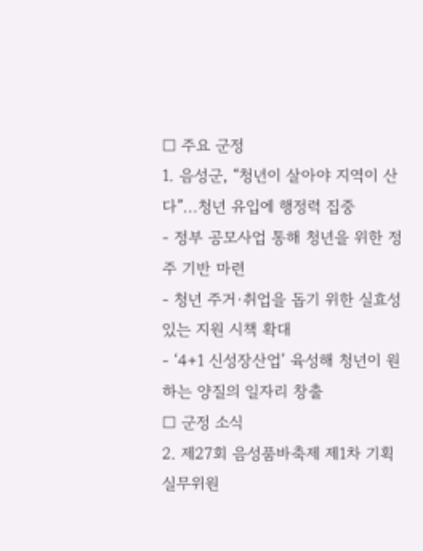□ 주요 군정
1. 음성군, “청년이 살아야 지역이 산다”...청년 유입에 행정력 집중
- 정부 공모사업 통해 청년을 위한 정주 기반 마련
- 청년 주거·취업을 돕기 위한 실효성 있는 지원 시책 확대
- ‘4+1 신성장산업’ 육성해 청년이 원하는 양질의 일자리 창출
□ 군정 소식
2. 제27회 음성품바축제 제1차 기획실무위원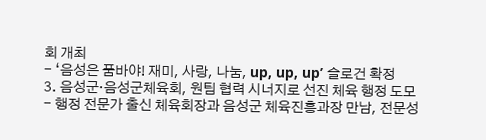회 개최
- ‘음성은 품바야! 재미, 사랑, 나눔, up, up, up’ 슬로건 확정
3. 음성군·음성군체육회, 원팀 협력 시너지로 선진 체육 행정 도모
- 행정 전문가 출신 체육회장과 음성군 체육진흥과장 만남, 전문성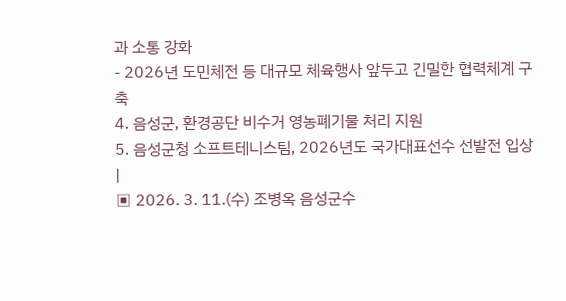과 소통 강화
- 2026년 도민체전 등 대규모 체육행사 앞두고 긴밀한 협력체계 구축
4. 음성군, 환경공단 비수거 영농폐기물 처리 지원
5. 음성군청 소프트테니스팀, 2026년도 국가대표선수 선발전 입상
|
▣ 2026. 3. 11.(수) 조병옥 음성군수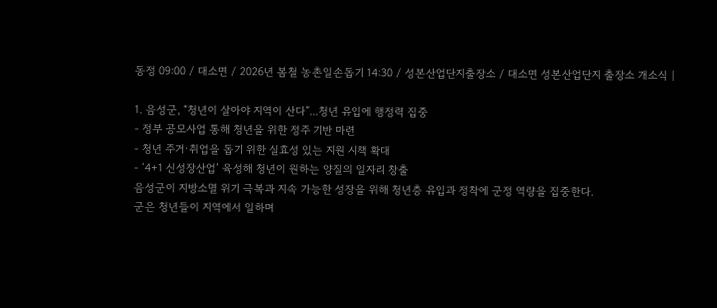동정 09:00 / 대소면 / 2026년 봄철 농촌일손돕기 14:30 / 성본산업단지출장소 / 대소면 성본산업단지 출장소 개소식 |

1. 음성군, “청년이 살아야 지역이 산다”...청년 유입에 행정력 집중
- 정부 공모사업 통해 청년을 위한 정주 기반 마련
- 청년 주거·취업을 돕기 위한 실효성 있는 지원 시책 확대
- ‘4+1 신성장산업’ 육성해 청년이 원하는 양질의 일자리 창출
음성군이 지방소멸 위기 극복과 지속 가능한 성장을 위해 청년층 유입과 정착에 군정 역량을 집중한다.
군은 청년들이 지역에서 일하며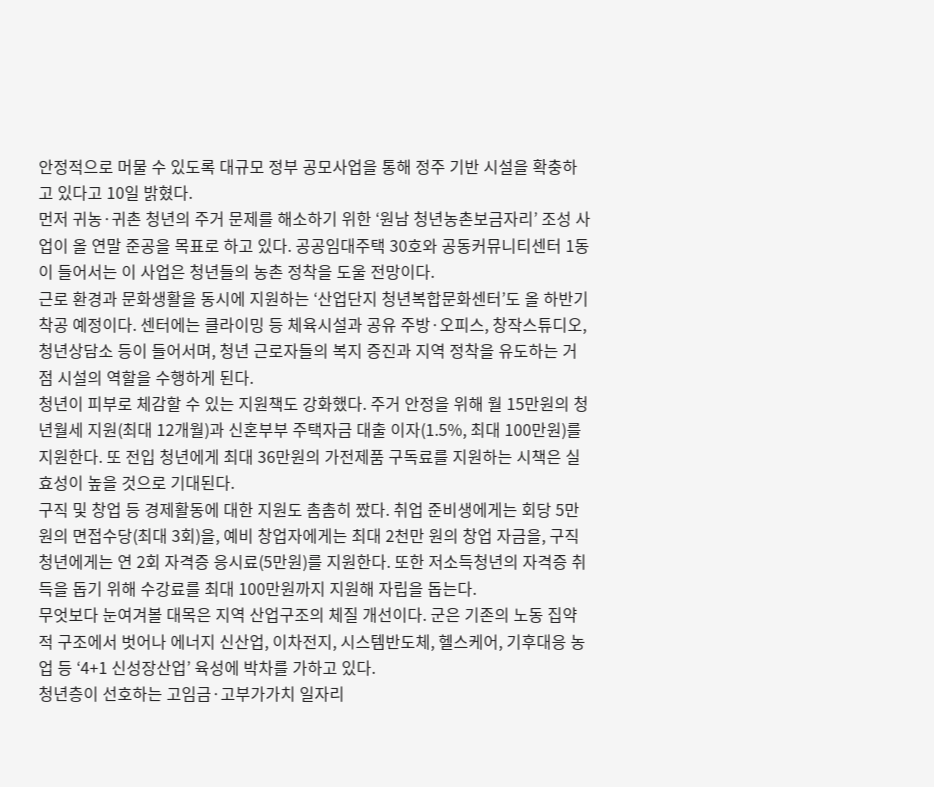안정적으로 머물 수 있도록 대규모 정부 공모사업을 통해 정주 기반 시설을 확충하고 있다고 10일 밝혔다.
먼저 귀농·귀촌 청년의 주거 문제를 해소하기 위한 ‘원남 청년농촌보금자리’ 조성 사업이 올 연말 준공을 목표로 하고 있다. 공공임대주택 30호와 공동커뮤니티센터 1동이 들어서는 이 사업은 청년들의 농촌 정착을 도울 전망이다.
근로 환경과 문화생활을 동시에 지원하는 ‘산업단지 청년복합문화센터’도 올 하반기 착공 예정이다. 센터에는 클라이밍 등 체육시설과 공유 주방·오피스, 창작스튜디오, 청년상담소 등이 들어서며, 청년 근로자들의 복지 증진과 지역 정착을 유도하는 거점 시설의 역할을 수행하게 된다.
청년이 피부로 체감할 수 있는 지원책도 강화했다. 주거 안정을 위해 월 15만원의 청년월세 지원(최대 12개월)과 신혼부부 주택자금 대출 이자(1.5%, 최대 100만원)를 지원한다. 또 전입 청년에게 최대 36만원의 가전제품 구독료를 지원하는 시책은 실효성이 높을 것으로 기대된다.
구직 및 창업 등 경제활동에 대한 지원도 촘촘히 짰다. 취업 준비생에게는 회당 5만 원의 면접수당(최대 3회)을, 예비 창업자에게는 최대 2천만 원의 창업 자금을, 구직 청년에게는 연 2회 자격증 응시료(5만원)를 지원한다. 또한 저소득청년의 자격증 취득을 돕기 위해 수강료를 최대 100만원까지 지원해 자립을 돕는다.
무엇보다 눈여겨볼 대목은 지역 산업구조의 체질 개선이다. 군은 기존의 노동 집약적 구조에서 벗어나 에너지 신산업, 이차전지, 시스템반도체, 헬스케어, 기후대응 농업 등 ‘4+1 신성장산업’ 육성에 박차를 가하고 있다.
청년층이 선호하는 고임금·고부가가치 일자리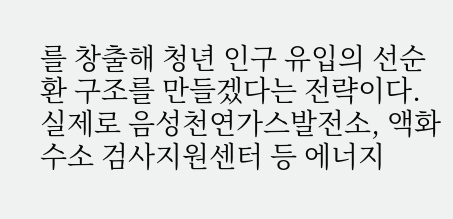를 창출해 청년 인구 유입의 선순환 구조를 만들겠다는 전략이다.
실제로 음성천연가스발전소, 액화수소 검사지원센터 등 에너지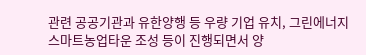관련 공공기관과 유한양행 등 우량 기업 유치, 그린에너지 스마트농업타운 조성 등이 진행되면서 양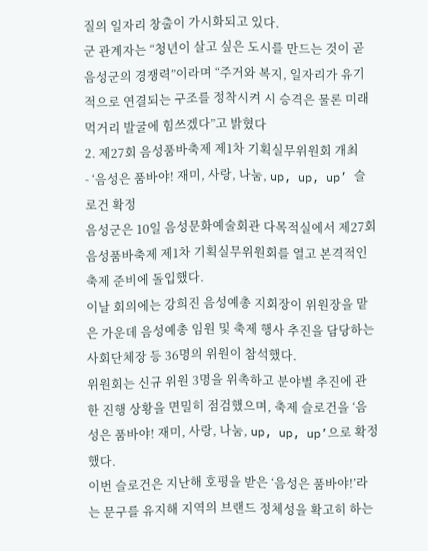질의 일자리 창출이 가시화되고 있다.
군 관계자는 “청년이 살고 싶은 도시를 만드는 것이 곧 음성군의 경쟁력”이라며 “주거와 복지, 일자리가 유기적으로 연결되는 구조를 정착시켜 시 승격은 물론 미래 먹거리 발굴에 힘쓰겠다”고 밝혔다
2. 제27회 음성품바축제 제1차 기획실무위원회 개최
- ‘음성은 품바야! 재미, 사랑, 나눔, up, up, up’ 슬로건 확정
음성군은 10일 음성문화예술회관 다목적실에서 제27회 음성품바축제 제1차 기획실무위원회를 열고 본격적인 축제 준비에 돌입했다.
이날 회의에는 강희진 음성예총 지회장이 위원장을 맡은 가운데 음성예총 임원 및 축제 행사 추진을 담당하는 사회단체장 등 36명의 위원이 참석했다.
위원회는 신규 위원 3명을 위촉하고 분야별 추진에 관한 진행 상황을 면밀히 점검했으며, 축제 슬로건을 ‘음성은 품바야! 재미, 사랑, 나눔, up, up, up’으로 확정했다.
이번 슬로건은 지난해 호평을 받은 ‘음성은 품바야!’라는 문구를 유지해 지역의 브랜드 정체성을 확고히 하는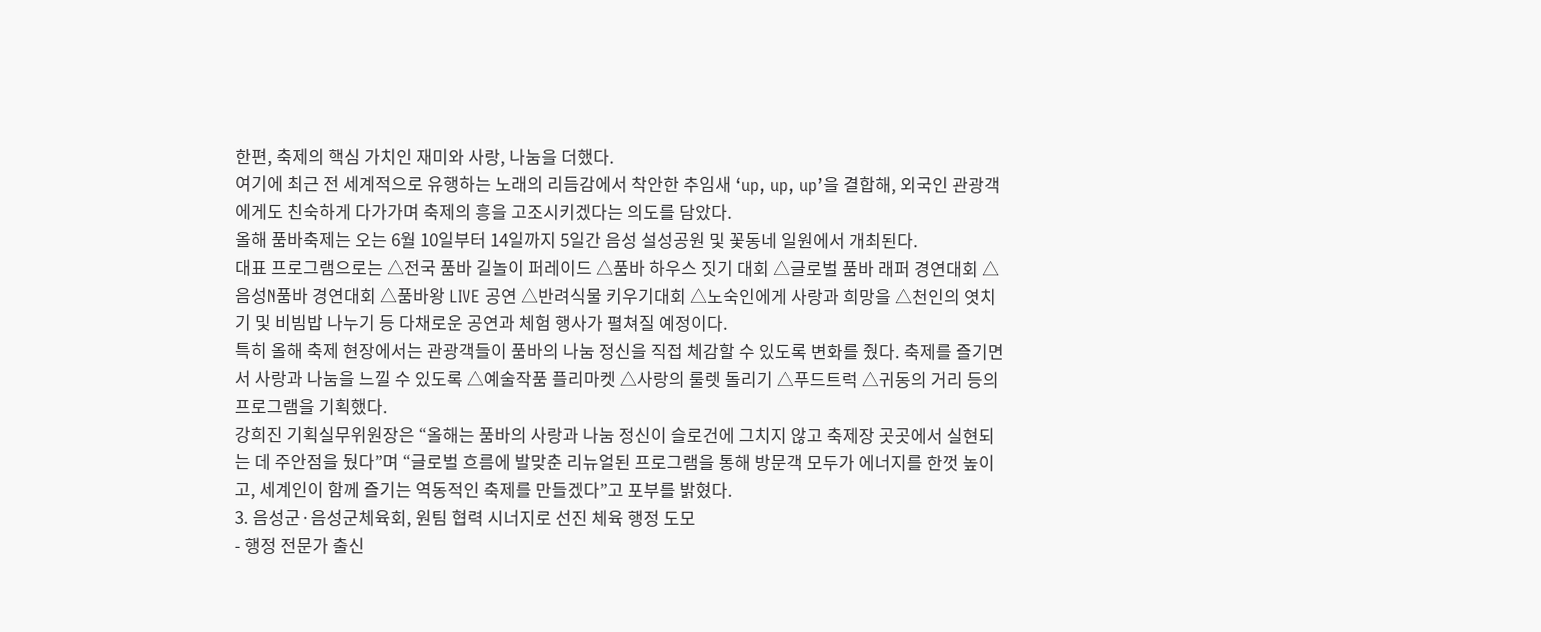한편, 축제의 핵심 가치인 재미와 사랑, 나눔을 더했다.
여기에 최근 전 세계적으로 유행하는 노래의 리듬감에서 착안한 추임새 ‘up, up, up’을 결합해, 외국인 관광객에게도 친숙하게 다가가며 축제의 흥을 고조시키겠다는 의도를 담았다.
올해 품바축제는 오는 6월 10일부터 14일까지 5일간 음성 설성공원 및 꽃동네 일원에서 개최된다.
대표 프로그램으로는 △전국 품바 길놀이 퍼레이드 △품바 하우스 짓기 대회 △글로벌 품바 래퍼 경연대회 △음성N품바 경연대회 △품바왕 LIVE 공연 △반려식물 키우기대회 △노숙인에게 사랑과 희망을 △천인의 엿치기 및 비빔밥 나누기 등 다채로운 공연과 체험 행사가 펼쳐질 예정이다.
특히 올해 축제 현장에서는 관광객들이 품바의 나눔 정신을 직접 체감할 수 있도록 변화를 줬다. 축제를 즐기면서 사랑과 나눔을 느낄 수 있도록 △예술작품 플리마켓 △사랑의 룰렛 돌리기 △푸드트럭 △귀동의 거리 등의 프로그램을 기획했다.
강희진 기획실무위원장은 “올해는 품바의 사랑과 나눔 정신이 슬로건에 그치지 않고 축제장 곳곳에서 실현되는 데 주안점을 뒀다”며 “글로벌 흐름에 발맞춘 리뉴얼된 프로그램을 통해 방문객 모두가 에너지를 한껏 높이고, 세계인이 함께 즐기는 역동적인 축제를 만들겠다”고 포부를 밝혔다.
3. 음성군·음성군체육회, 원팀 협력 시너지로 선진 체육 행정 도모
- 행정 전문가 출신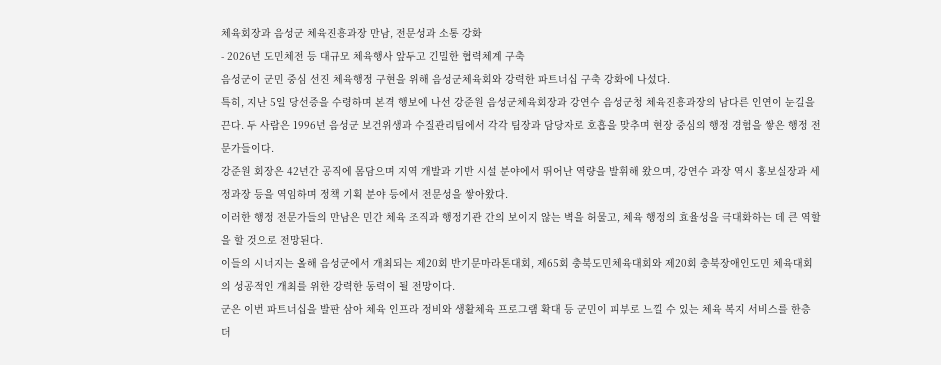체육회장과 음성군 체육진흥과장 만남, 전문성과 소통 강화
- 2026년 도민체전 등 대규모 체육행사 앞두고 긴밀한 협력체계 구축
음성군이 군민 중심 선진 체육행정 구현을 위해 음성군체육회와 강력한 파트너십 구축 강화에 나섰다.
특히, 지난 5일 당선증을 수령하며 본격 행보에 나선 강준원 음성군체육회장과 강연수 음성군청 체육진흥과장의 남다른 인연이 눈길을 끈다. 두 사람은 1996년 음성군 보건위생과 수질관리팀에서 각각 팀장과 담당자로 호흡을 맞추며 현장 중심의 행정 경험을 쌓은 행정 전문가들이다.
강준원 회장은 42년간 공직에 몸담으며 지역 개발과 기반 시설 분야에서 뛰어난 역량을 발휘해 왔으며, 강연수 과장 역시 홍보실장과 세정과장 등을 역임하며 정책 기획 분야 등에서 전문성을 쌓아왔다.
이러한 행정 전문가들의 만남은 민간 체육 조직과 행정기관 간의 보이지 않는 벽을 허물고, 체육 행정의 효율성을 극대화하는 데 큰 역할을 할 것으로 전망된다.
이들의 시너지는 올해 음성군에서 개최되는 제20회 반기문마라톤대회, 제65회 충북도민체육대회와 제20회 충북장애인도민 체육대회의 성공적인 개최를 위한 강력한 동력이 될 전망이다.
군은 이번 파트너십을 발판 삼아 체육 인프라 정비와 생활체육 프로그램 확대 등 군민이 피부로 느낄 수 있는 체육 복지 서비스를 한층 더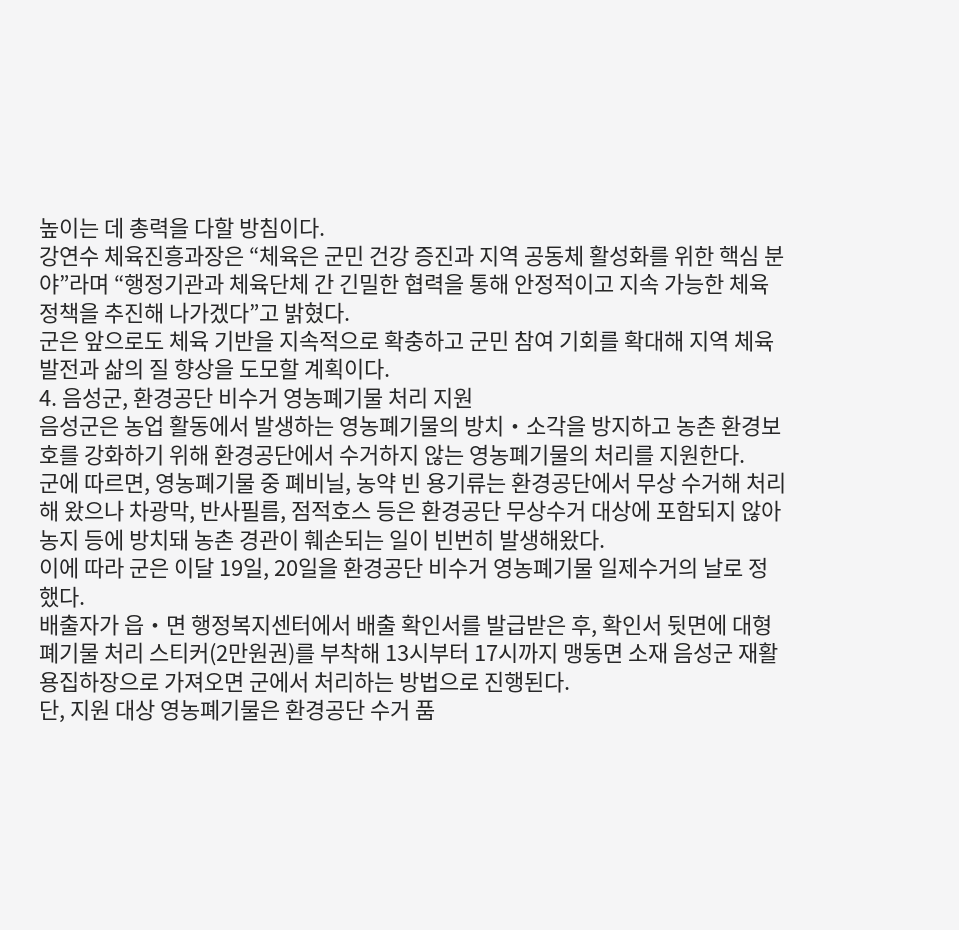높이는 데 총력을 다할 방침이다.
강연수 체육진흥과장은 “체육은 군민 건강 증진과 지역 공동체 활성화를 위한 핵심 분야”라며 “행정기관과 체육단체 간 긴밀한 협력을 통해 안정적이고 지속 가능한 체육 정책을 추진해 나가겠다”고 밝혔다.
군은 앞으로도 체육 기반을 지속적으로 확충하고 군민 참여 기회를 확대해 지역 체육 발전과 삶의 질 향상을 도모할 계획이다.
4. 음성군, 환경공단 비수거 영농폐기물 처리 지원
음성군은 농업 활동에서 발생하는 영농폐기물의 방치‧소각을 방지하고 농촌 환경보호를 강화하기 위해 환경공단에서 수거하지 않는 영농폐기물의 처리를 지원한다.
군에 따르면, 영농폐기물 중 폐비닐, 농약 빈 용기류는 환경공단에서 무상 수거해 처리해 왔으나 차광막, 반사필름, 점적호스 등은 환경공단 무상수거 대상에 포함되지 않아 농지 등에 방치돼 농촌 경관이 훼손되는 일이 빈번히 발생해왔다.
이에 따라 군은 이달 19일, 20일을 환경공단 비수거 영농폐기물 일제수거의 날로 정했다.
배출자가 읍‧면 행정복지센터에서 배출 확인서를 발급받은 후, 확인서 뒷면에 대형폐기물 처리 스티커(2만원권)를 부착해 13시부터 17시까지 맹동면 소재 음성군 재활용집하장으로 가져오면 군에서 처리하는 방법으로 진행된다.
단, 지원 대상 영농폐기물은 환경공단 수거 품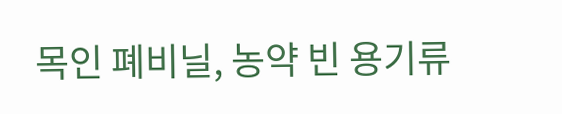목인 폐비닐, 농약 빈 용기류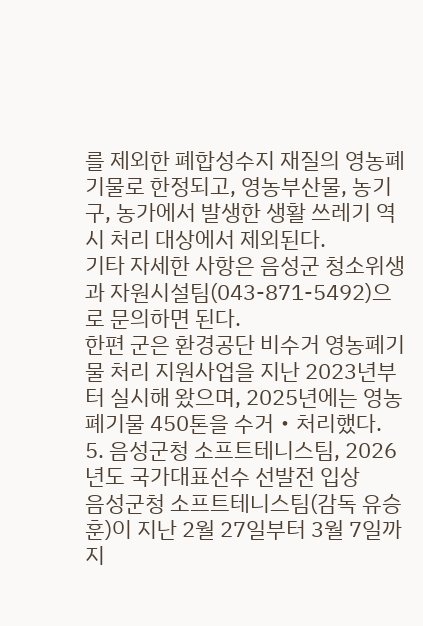를 제외한 폐합성수지 재질의 영농폐기물로 한정되고, 영농부산물, 농기구, 농가에서 발생한 생활 쓰레기 역시 처리 대상에서 제외된다.
기타 자세한 사항은 음성군 청소위생과 자원시설팀(043-871-5492)으로 문의하면 된다.
한편 군은 환경공단 비수거 영농폐기물 처리 지원사업을 지난 2023년부터 실시해 왔으며, 2025년에는 영농폐기물 450톤을 수거‧처리했다.
5. 음성군청 소프트테니스팀, 2026년도 국가대표선수 선발전 입상
음성군청 소프트테니스팀(감독 유승훈)이 지난 2월 27일부터 3월 7일까지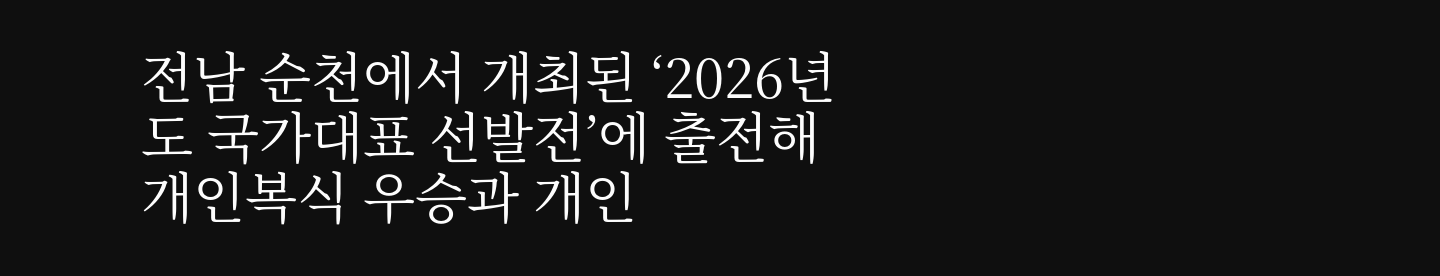전남 순천에서 개최된 ‘2026년도 국가대표 선발전’에 출전해 개인복식 우승과 개인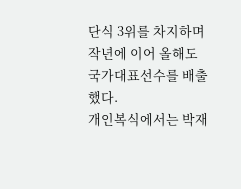단식 3위를 차지하며 작년에 이어 올해도 국가대표선수를 배출했다.
개인복식에서는 박재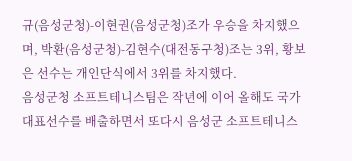규(음성군청)-이현권(음성군청)조가 우승을 차지했으며, 박환(음성군청)-김현수(대전동구청)조는 3위, 황보은 선수는 개인단식에서 3위를 차지했다.
음성군청 소프트테니스팀은 작년에 이어 올해도 국가대표선수를 배출하면서 또다시 음성군 소프트테니스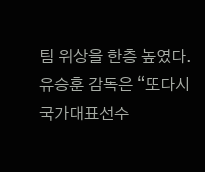팀 위상을 한층 높였다.
유승훈 감독은 “또다시 국가대표선수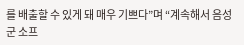를 배출할 수 있게 돼 매우 기쁘다”며 “계속해서 음성군 소프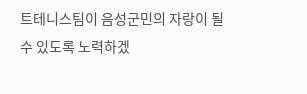트테니스팀이 음성군민의 자랑이 될 수 있도록 노력하겠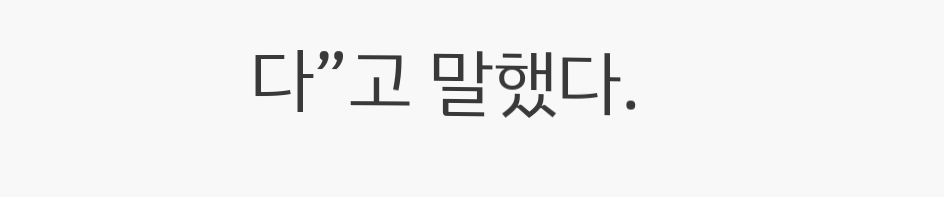다”고 말했다.